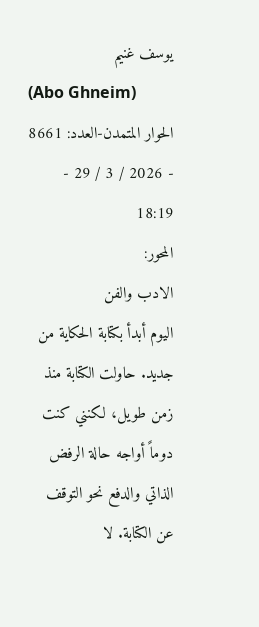يوسف غنيم
(Abo Ghneim)
الحوار المتمدن-العدد: 8661 - 2026 / 3 / 29 - 18:19
المحور:
الادب والفن
اليوم أبدأ بكتابة الحكاية من جديد. حاولت الكتابة منذ زمن طويل، لكنني كنت دوماً أواجه حالة الرفض الذاتي والدفع نحو التوقف عن الكتابة. لا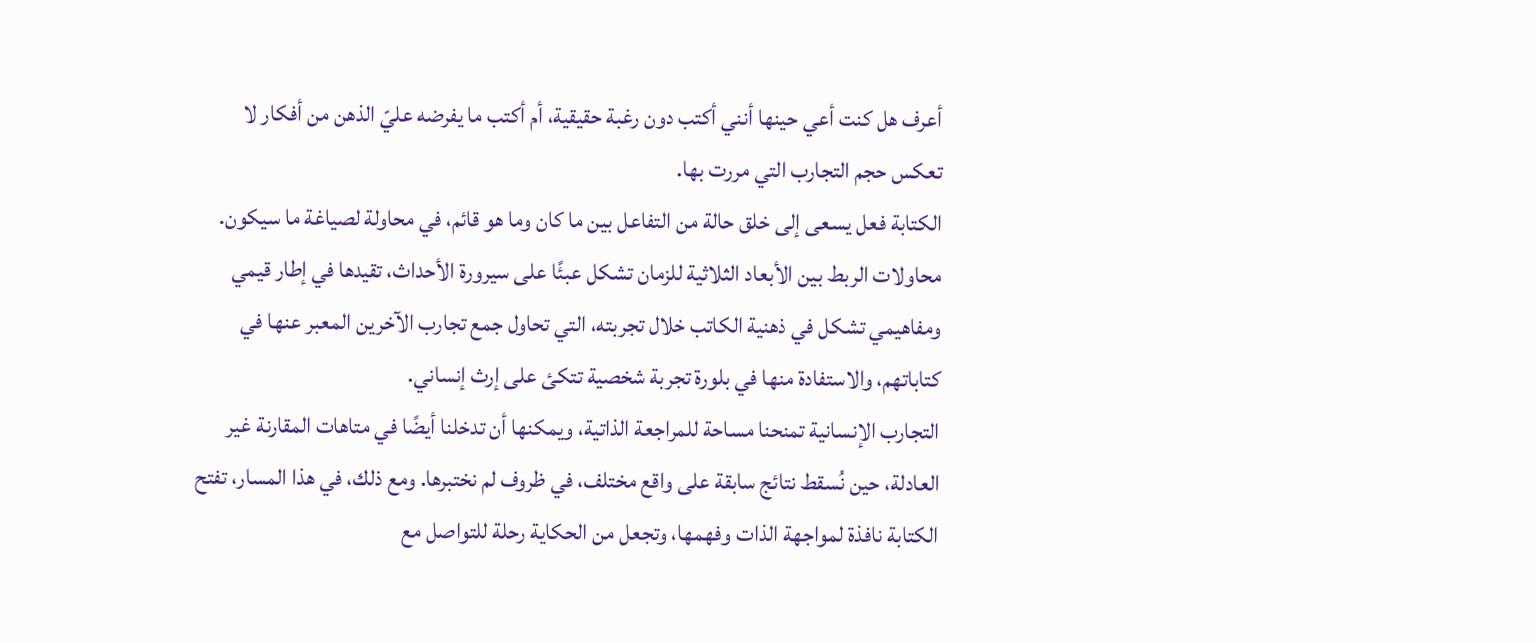أعرف هل كنت أعي حينها أنني أكتب دون رغبة حقيقية، أم أكتب ما يفرضه عليّ الذهن من أفكار لا تعكس حجم التجارب التي مررت بها.
الكتابة فعل يسعى إلى خلق حالة من التفاعل بين ما كان وما هو قائم، في محاولة لصياغة ما سيكون. محاولات الربط بين الأبعاد الثلاثية للزمان تشكل عبئًا على سيرورة الأحداث، تقيدها في إطار قيمي ومفاهيمي تشكل في ذهنية الكاتب خلال تجربته، التي تحاول جمع تجارب الآخرين المعبر عنها في كتاباتهم، والاستفادة منها في بلورة تجربة شخصية تتكئ على إرث إنساني.
التجارب الإنسانية تمنحنا مساحة للمراجعة الذاتية، ويمكنها أن تدخلنا أيضًا في متاهات المقارنة غير العادلة، حين نُسقط نتائج سابقة على واقع مختلف، في ظروف لم نختبرها. ومع ذلك، في هذا المسار، تفتح الكتابة نافذة لمواجهة الذات وفهمها، وتجعل من الحكاية رحلة للتواصل مع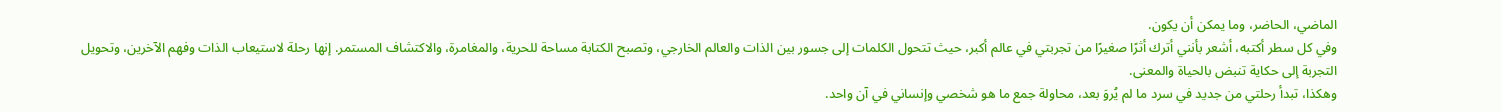الماضي، الحاضر، وما يمكن أن يكون.
وفي كل سطر أكتبه، أشعر بأنني أترك أثرًا صغيرًا من تجربتي في عالم أكبر، حيث تتحول الكلمات إلى جسور بين الذات والعالم الخارجي، وتصبح الكتابة مساحة للحرية، والمغامرة، والاكتشاف المستمر. إنها رحلة لاستيعاب الذات وفهم الآخرين، وتحويل التجربة إلى حكاية تنبض بالحياة والمعنى.
وهكذا، تبدأ رحلتي من جديد في سرد ما لم يُروَ بعد، محاولة جمع ما هو شخصي وإنساني في آن واحد.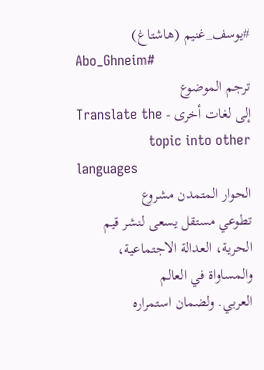#يوسف_غنيم (هاشتاغ)
Abo_Ghneim#
ترجم الموضوع
إلى لغات أخرى - Translate the topic into other
languages
الحوار المتمدن مشروع
تطوعي مستقل يسعى لنشر قيم الحرية، العدالة الاجتماعية، والمساواة في العالم
العربي. ولضمان استمراره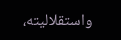واستقلاليته،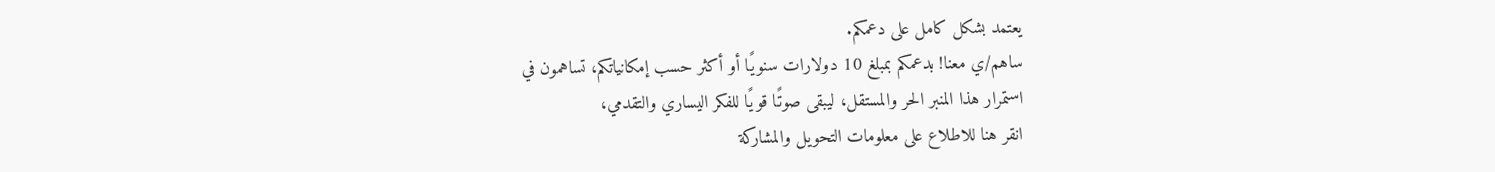يعتمد بشكل كامل على دعمكم.
ساهم/ي معنا! بدعمكم بمبلغ 10 دولارات سنويًا أو أكثر حسب إمكانياتكم، تساهمون في
استمرار هذا المنبر الحر والمستقل، ليبقى صوتًا قويًا للفكر اليساري والتقدمي،
انقر هنا للاطلاع على معلومات التحويل والمشاركة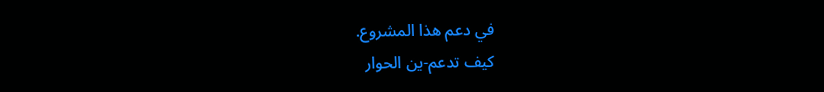في دعم هذا المشروع.
كيف تدعم-ين الحوار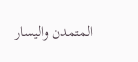المتمدن واليسار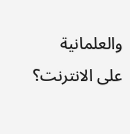والعلمانية
على الانترنت؟